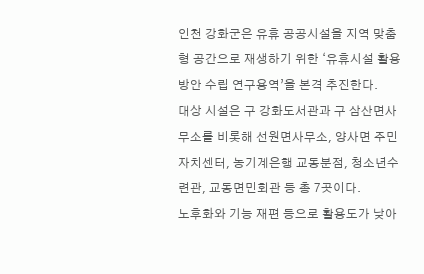인천 강화군은 유휴 공공시설을 지역 맞춤형 공간으로 재생하기 위한 ‘유휴시설 활용 방안 수립 연구용역’을 본격 추진한다.
대상 시설은 구 강화도서관과 구 삼산면사무소를 비롯해 선원면사무소, 양사면 주민자치센터, 농기계은행 교동분점, 청소년수련관, 교동면민회관 등 총 7곳이다.
노후화와 기능 재편 등으로 활용도가 낮아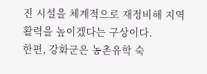진 시설을 체계적으로 재정비해 지역 활력을 높이겠다는 구상이다.
한편, 강화군은 농촌유학 숙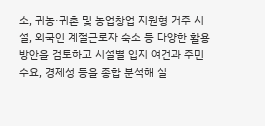소, 귀농·귀촌 및 농업창업 지원형 거주 시설, 외국인 계절근로자 숙소 등 다양한 활용 방안을 검토하고 시설별 입지 여건과 주민 수요, 경제성 등을 종합 분석해 실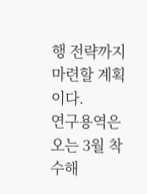행 전략까지 마련할 계획이다.
연구용역은 오는 3월 착수해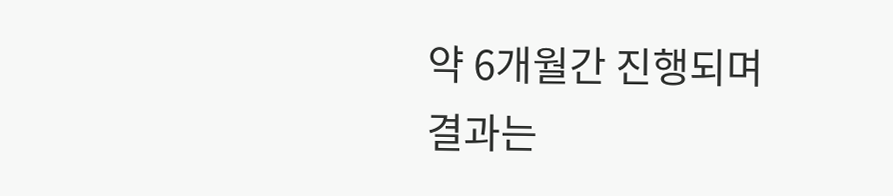약 6개월간 진행되며 결과는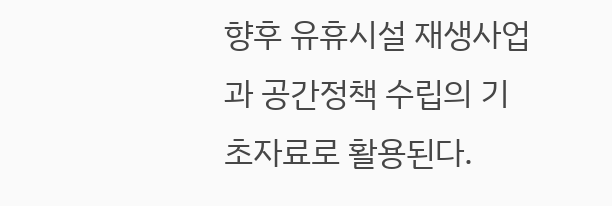향후 유휴시설 재생사업과 공간정책 수립의 기초자료로 활용된다.